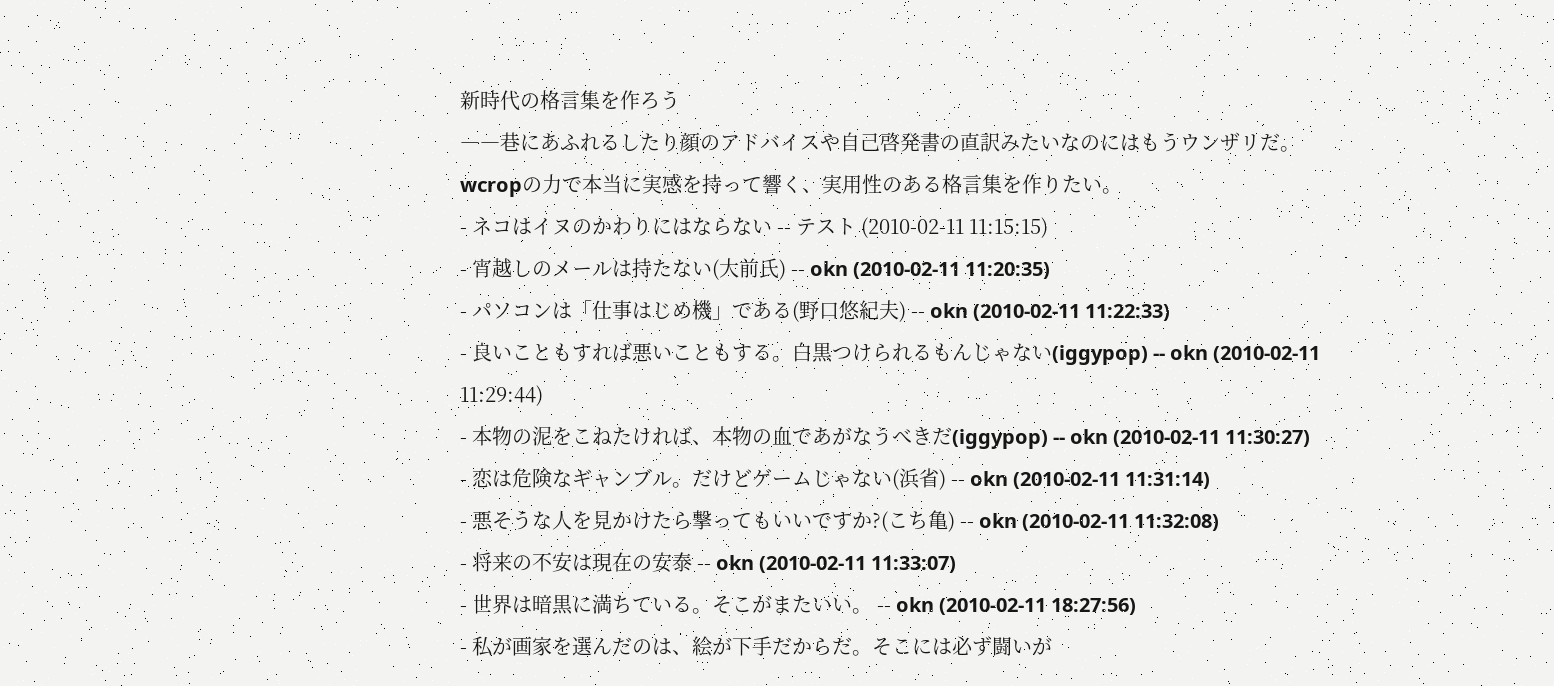新時代の格言集を作ろう
――巷にあふれるしたり顔のアドバイスや自己啓発書の直訳みたいなのにはもうウンザリだ。wcropの力で本当に実感を持って響く、実用性のある格言集を作りたい。
- ネコはイヌのかわりにはならない -- テスト (2010-02-11 11:15:15)
- 宵越しのメールは持たない(大前氏) -- okn (2010-02-11 11:20:35)
- パソコンは「仕事はじめ機」である(野口悠紀夫) -- okn (2010-02-11 11:22:33)
- 良いこともすれば悪いこともする。白黒つけられるもんじゃない(iggypop) -- okn (2010-02-11 11:29:44)
- 本物の泥をこねたければ、本物の血であがなうべきだ(iggypop) -- okn (2010-02-11 11:30:27)
- 恋は危険なギャンブル。だけどゲームじゃない(浜省) -- okn (2010-02-11 11:31:14)
- 悪そうな人を見かけたら撃ってもいいですか?(こち亀) -- okn (2010-02-11 11:32:08)
- 将来の不安は現在の安泰 -- okn (2010-02-11 11:33:07)
- 世界は暗黒に満ちている。そこがまたいい。 -- okn (2010-02-11 18:27:56)
- 私が画家を選んだのは、絵が下手だからだ。そこには必ず闘いが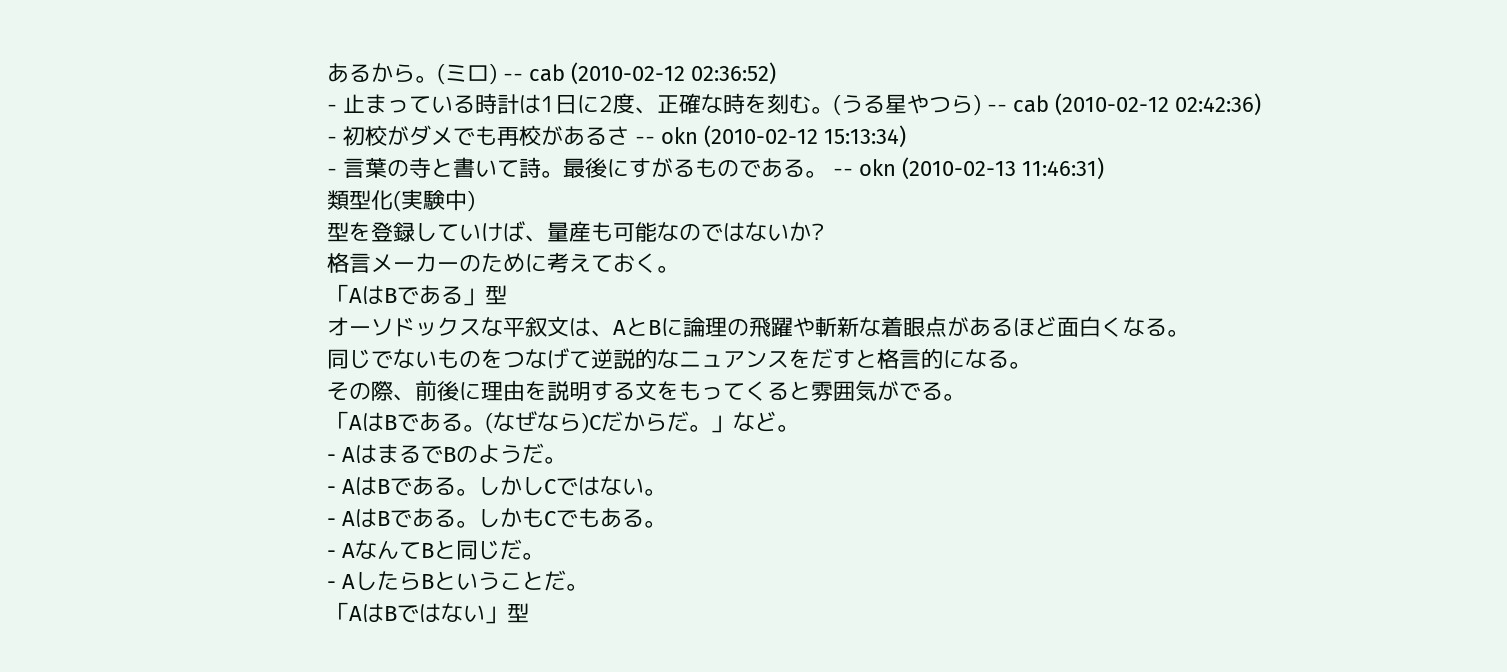あるから。(ミロ) -- cab (2010-02-12 02:36:52)
- 止まっている時計は1日に2度、正確な時を刻む。(うる星やつら) -- cab (2010-02-12 02:42:36)
- 初校がダメでも再校があるさ -- okn (2010-02-12 15:13:34)
- 言葉の寺と書いて詩。最後にすがるものである。 -- okn (2010-02-13 11:46:31)
類型化(実験中)
型を登録していけば、量産も可能なのではないか?
格言メーカーのために考えておく。
「AはBである」型
オーソドックスな平叙文は、AとBに論理の飛躍や斬新な着眼点があるほど面白くなる。
同じでないものをつなげて逆説的なニュアンスをだすと格言的になる。
その際、前後に理由を説明する文をもってくると雰囲気がでる。
「AはBである。(なぜなら)Cだからだ。」など。
- AはまるでBのようだ。
- AはBである。しかしCではない。
- AはBである。しかもCでもある。
- AなんてBと同じだ。
- AしたらBということだ。
「AはBではない」型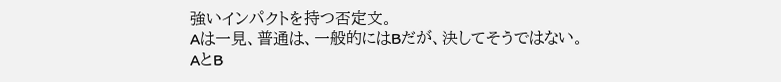強いインパクトを持つ否定文。
Aは一見、普通は、一般的にはBだが、決してそうではない。
AとB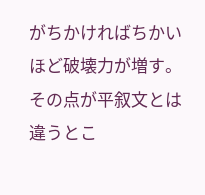がちかければちかいほど破壊力が増す。その点が平叙文とは違うとこ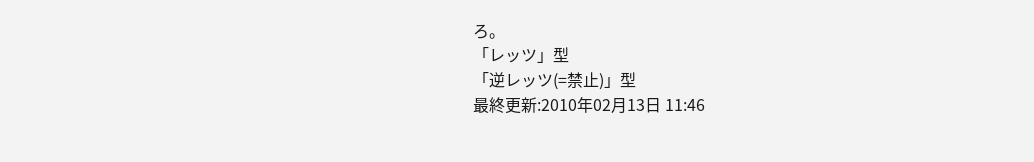ろ。
「レッツ」型
「逆レッツ(=禁止)」型
最終更新:2010年02月13日 11:46